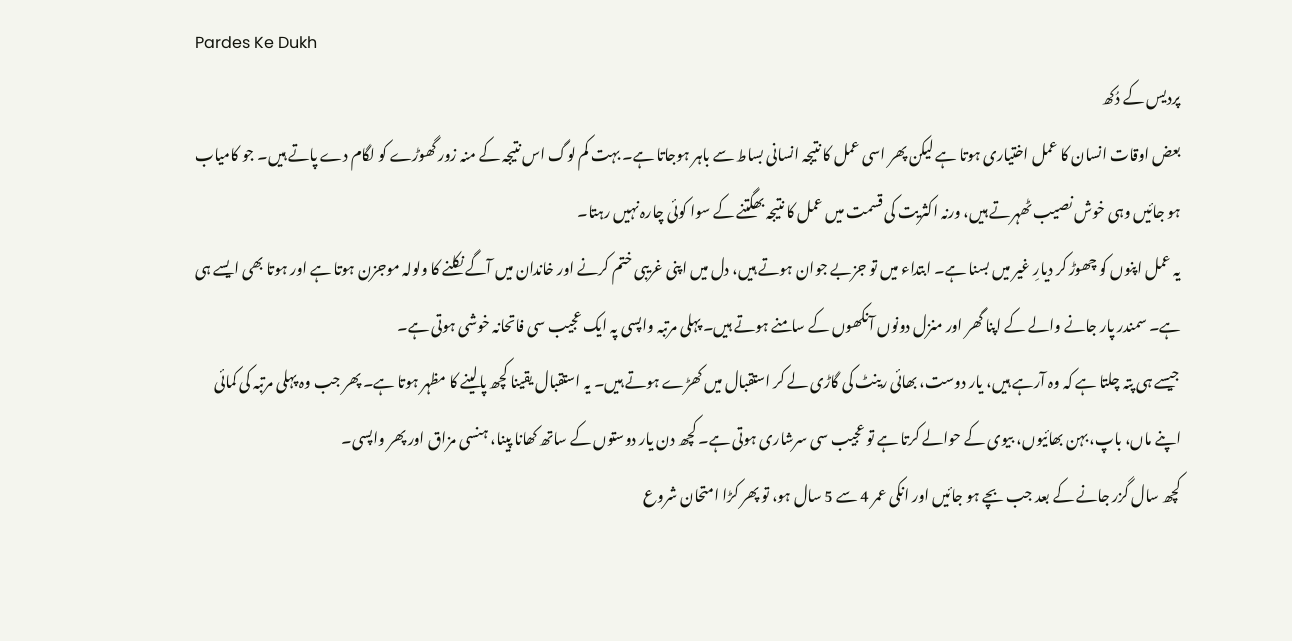Pardes Ke Dukh
پردیس کے دُکھ
بعض اوقات انسان کا عمل اختیاری ہوتا ہے لیکن پھر اسی عمل کا نتیجہ انسانی بساط سے باہر ہوجاتا ہے۔ بہت کم لوگ اس نتیجہ کے منہ زور گھوڑے کو لگام دے پاتے ہیں۔ جو کامیاب ہو جائیں وہی خوش نصیب ٹھہرتے ہیں، ورنہ اکثریت کی قسمت میں عمل کا نتیجہ بھگتنے کے سوا کوئی چارہ نہیں رہتا۔
یہ عمل اپنوں کو چھوڑ کر دیارِ غیر میں بسنا ہے۔ ابتداء میں تو جزبے جوان ہوتے ہیں، دل میں اپنی غریبی ختم کرنے اور خاندان میں آگے نکلنے کا ولولہ موجزن ہوتا ہے اور ہوتا بھی ایسے ہی ہے۔ سمندر پار جانے والے کے اپنا گھر اور منزل دونوں آنکھوں کے سامنے ہوتے ہیں۔ پہلی مرتبہ واپسی پہ ایک عجیب سی فاتحانہ خوشی ہوتی ہے۔
جیسے ہی پتہ چلتا ہے کہ وہ آرہے ہیں، یار دوست، بھائی رینٹ کی گاڑی لے کر استقبال میں کھڑے ہوتے ہیں۔ یہ استقبال یقینا کچھ پالینے کا مظہر ہوتا ہے۔ پھر جب وہ پہلی مرتبہ کی کمائی اپنے ماں، باپ، بہن بھائیوں، بیوی کے حوالے کرتا ہے تو عجیب سی سرشاری ہوتی ہے۔ کچھ دن یار دوستوں کے ساتھ کھانا پینا، ہنسی مزاق اور پھر واپسی۔
کچھ سال گزر جانے کے بعد جب بچے ہو جائیں اور انکی عمر 4 سے 5 سال ہو، تو پھر کڑا امتحان شروع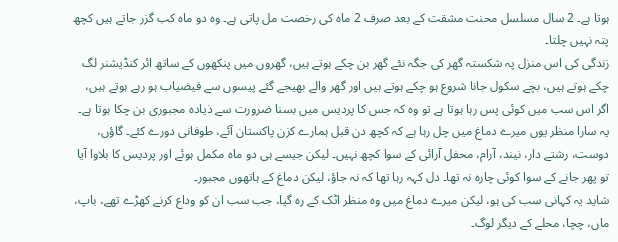ہوتا ہے۔ 2 سال مسلسل محنت مشقت کے بعد صرف 2 ماہ کی رخصت مل پاتی ہے۔ وہ دو ماہ کب گزر جاتے ہیں کچھ پتہ نہیں چلتا۔
زندگی کی اس منزل پہ شکستہ گھر کی جگہ نئے گھر بن چکے ہوتے ہیں، گھروں میں پنکھوں کے ساتھ ائر کنڈیشنر لگ چکے ہوتے ہیں، بچے سکول جانا شروع ہو چکے ہوتے ہیں اور گھر والے بھیجے گئے پیسوں سے فیضیاب ہو رہے ہوتے ہیں، اگر اس سب میں کوئی پس رہا ہوتا ہے تو وہ کہ جس کا پردیس میں بسنا ضرورت سے ذیادہ مجبوری بن چکا ہوتا ہے۔
یہ سارا منظر یوں میرے دماغ میں چل رہا ہے کہ کچھ دن قبل ہمارے کزن پاکستان آئے، طوفانی دورے کئے۔ گاؤں، دوست، رشتے دار، نیند، آرام، محفل آرائی کے سوا کچھ نہیں۔ لیکن جیسے ہی دو ماہ مکمل ہوئے اور پردیس کا بلاوا آیا تو پھر جانے کے سوا کوئی چارہ نہ تھا۔ دل کہہ رہا تھا کہ نہ جاؤ، لیکن دماغ کے ہاتھوں مجبور۔
شاید یہ کہانی سب کی ہو، لیکن میرے دماغ میں وہ منظر اٹک کے رہ گیا، جب سب ان کو وداع کرنے کھڑے تھے، باپ، ماں، چچا، محلے کے دیگر لوگ۔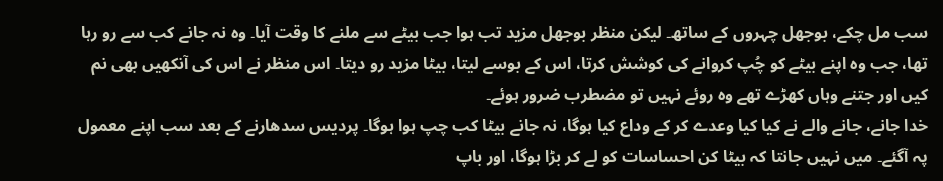سب مل چکے، بوجھل چہروں کے ساتھ۔ لیکن منظر بوجھل مزید تب ہوا جب بیٹے سے ملنے کا وقت آیا۔ وہ نہ جانے کب سے رو رہا تھا، جب وہ اپنے بیٹے کو چُپ کروانے کی کوشش کرتا، اس کے بوسے لیتا، بیٹا مزید رو دیتا۔ اس منظر نے اس کی آنکھیں بھی نم کیں اور جتنے وہاں کھڑے تھے وہ روئے نہیں تو مضطرب ضرور ہوئے۔
خدا جانے، جانے والے نے کیا کیا وعدے کر کے وداع کیا ہوگا، نہ جانے بیٹا کب چپ ہوا ہوگا۔ پردیس سدھارنے کے بعد سب اپنے معمول پہ آگئے۔ میں نہیں جانتا کہ بیٹا کن احساسات کو لے کر بڑا ہوگا، اور باپ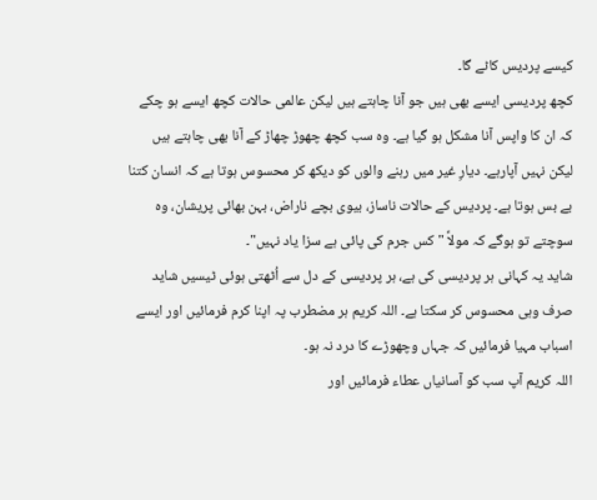کیسے پردیس کاٹے گا۔
کچھ پردیسی ایسے بھی ہیں جو آنا چاہتے ہیں لیکن عالمی حالات کچھ ایسے ہو چکے کہ ان کا واپس آنا مشکل ہو گیا ہے۔ وہ سب کچھ چھوڑ چھاڑ کے آنا بھی چاہتے ہیں لیکن نہیں آپارہے۔ دیارِ غیر میں رہنے والوں کو دیکھ کر محسوس ہوتا ہے کہ انسان کتنا بے بس ہوتا ہے۔ پردیس کے حالات ناساز، بیوی بچے ناراض، بہن بھائی پریشان، وہ سوچتے تو ہوگے کہ مولاؑ "کس جرم کی پائی ہے سزا یاد نہیں"۔
شاید یہ کہانی ہر پردیسی کی ہے، ہر پردیسی کے دل سے اُٹھتی ہوئی ٹیسیں شاید صرف وہی محسوس کر سکتا ہے۔ اللہ کریم ہر مضطرب پہ اپنا کرم فرمائیں اور ایسے اسباب مہیا فرمائیں کہ جہاں وچھوڑے کا درد نہ ہو۔
اللہ کریم آپ سب کو آسانیاں عطاء فرمائیں اور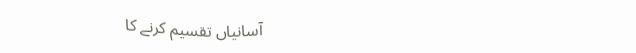آسانیاں تقسیم کرنے کا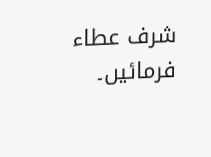شرف عطاء فرمائیں۔